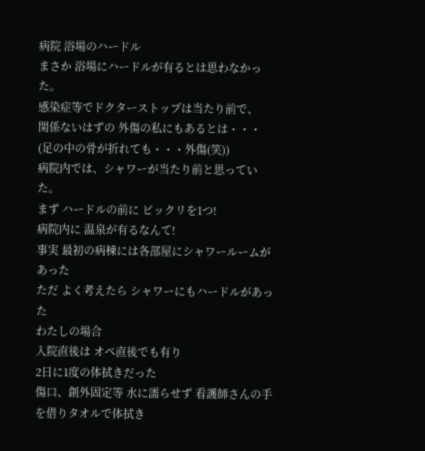病院 浴場のハードル
まさか 浴場にハードルが有るとは思わなかった。
感染症等でドクターストップは当たり前で、
関係ないはずの 外傷の私にもあるとは・・・
(足の中の骨が折れても・・・外傷(笑))
病院内では、シャワーが当たり前と思っていた。
まず ハードルの前に ビックリを1つ!
病院内に 温泉が有るなんて!
事実 最初の病棟には各部屋にシャワールームがあった
ただ よく考えたら シャワーにもハードルがあった
わたしの場合
入院直後は オペ直後でも有り
2日に1度の体拭きだった
傷口、創外固定等 水に濡らせず 看護師さんの手を借りタオルで体拭き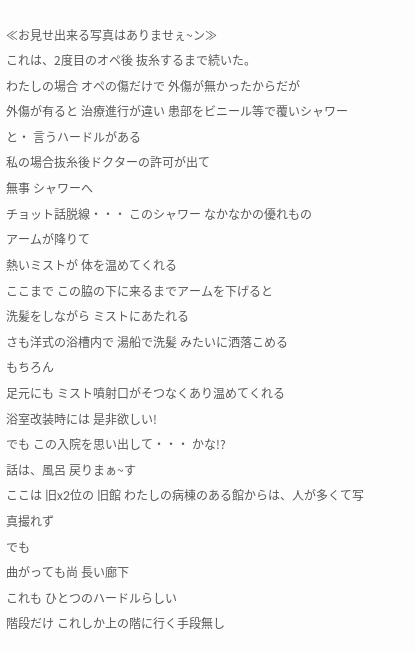≪お見せ出来る写真はありませぇ~ン≫
これは、2度目のオペ後 抜糸するまで続いた。
わたしの場合 オペの傷だけで 外傷が無かったからだが
外傷が有ると 治療進行が違い 患部をビニール等で覆いシャワー
と・ 言うハードルがある
私の場合抜糸後ドクターの許可が出て
無事 シャワーへ
チョット話脱線・・・ このシャワー なかなかの優れもの
アームが降りて
熱いミストが 体を温めてくれる
ここまで この脇の下に来るまでアームを下げると
洗髪をしながら ミストにあたれる
さも洋式の浴槽内で 湯船で洗髪 みたいに洒落こめる
もちろん
足元にも ミスト噴射口がそつなくあり温めてくれる
浴室改装時には 是非欲しい!
でも この入院を思い出して・・・ かな!?
話は、風呂 戻りまぁ~す
ここは 旧x2位の 旧館 わたしの病棟のある館からは、人が多くて写真撮れず
でも
曲がっても尚 長い廊下
これも ひとつのハードルらしい
階段だけ これしか上の階に行く手段無し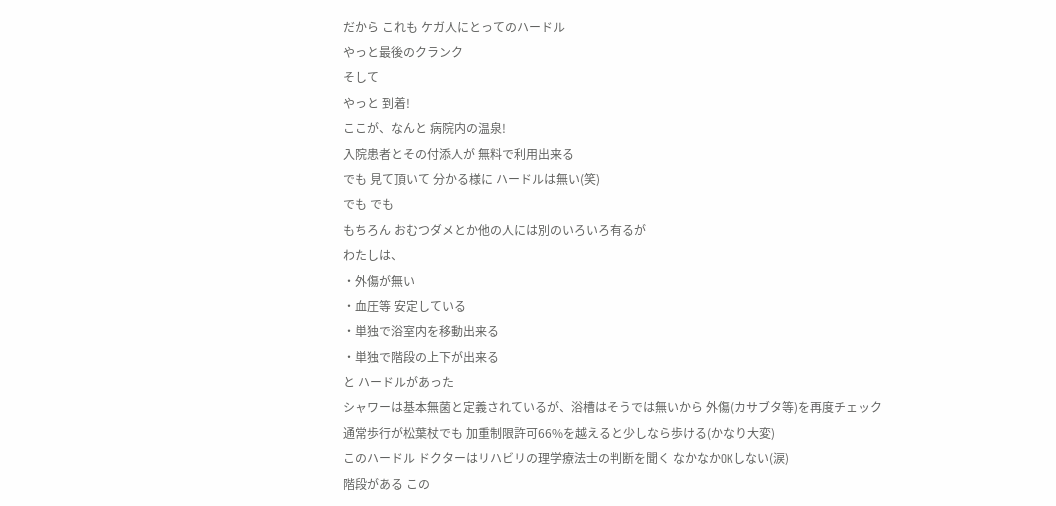だから これも ケガ人にとってのハードル
やっと最後のクランク
そして
やっと 到着!
ここが、なんと 病院内の温泉!
入院患者とその付添人が 無料で利用出来る
でも 見て頂いて 分かる様に ハードルは無い(笑)
でも でも
もちろん おむつダメとか他の人には別のいろいろ有るが
わたしは、
・外傷が無い
・血圧等 安定している
・単独で浴室内を移動出来る
・単独で階段の上下が出来る
と ハードルがあった
シャワーは基本無菌と定義されているが、浴槽はそうでは無いから 外傷(カサブタ等)を再度チェック
通常歩行が松葉杖でも 加重制限許可66%を越えると少しなら歩ける(かなり大変)
このハードル ドクターはリハビリの理学療法士の判断を聞く なかなかOKしない(涙)
階段がある この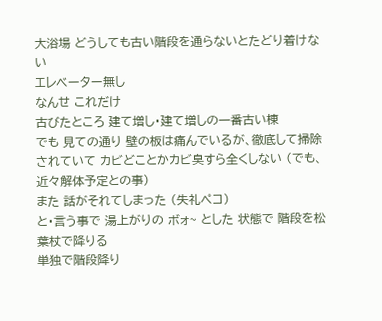大浴場 どうしても古い階段を通らないとたどり着けない
エレベーター無し
なんせ これだけ
古びたところ 建て増し・建て増しの一番古い棟
でも 見ての通り 壁の板は痛んでいるが、徹底して掃除されていて カビどことかカビ臭すら全くしない (でも、近々解体予定との事)
また 話がそれてしまった (失礼ペコ)
と・言う事で 湯上がりの ボォ~ とした 状態で 階段を松葉杖で降りる
単独で階段降り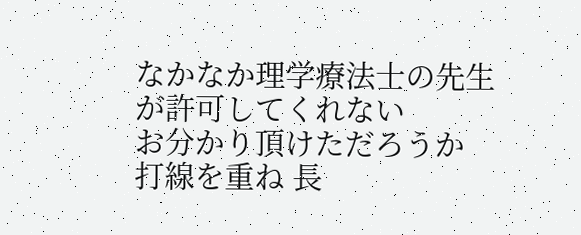なかなか理学療法士の先生が許可してくれない
お分かり頂けただろうか
打線を重ね 長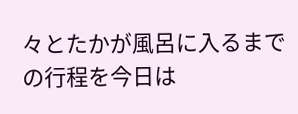々とたかが風呂に入るまでの行程を今日は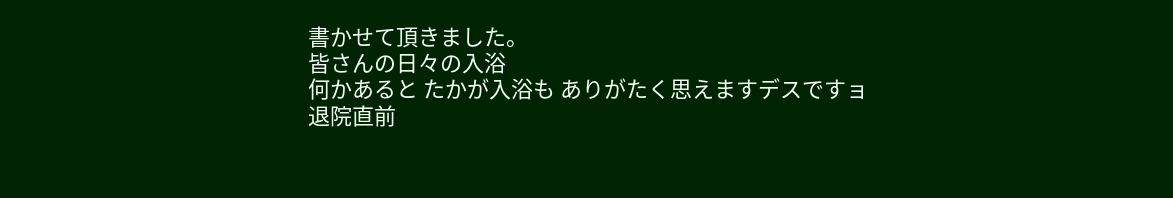書かせて頂きました。
皆さんの日々の入浴
何かあると たかが入浴も ありがたく思えますデスですョ
退院直前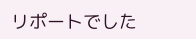リポートでした